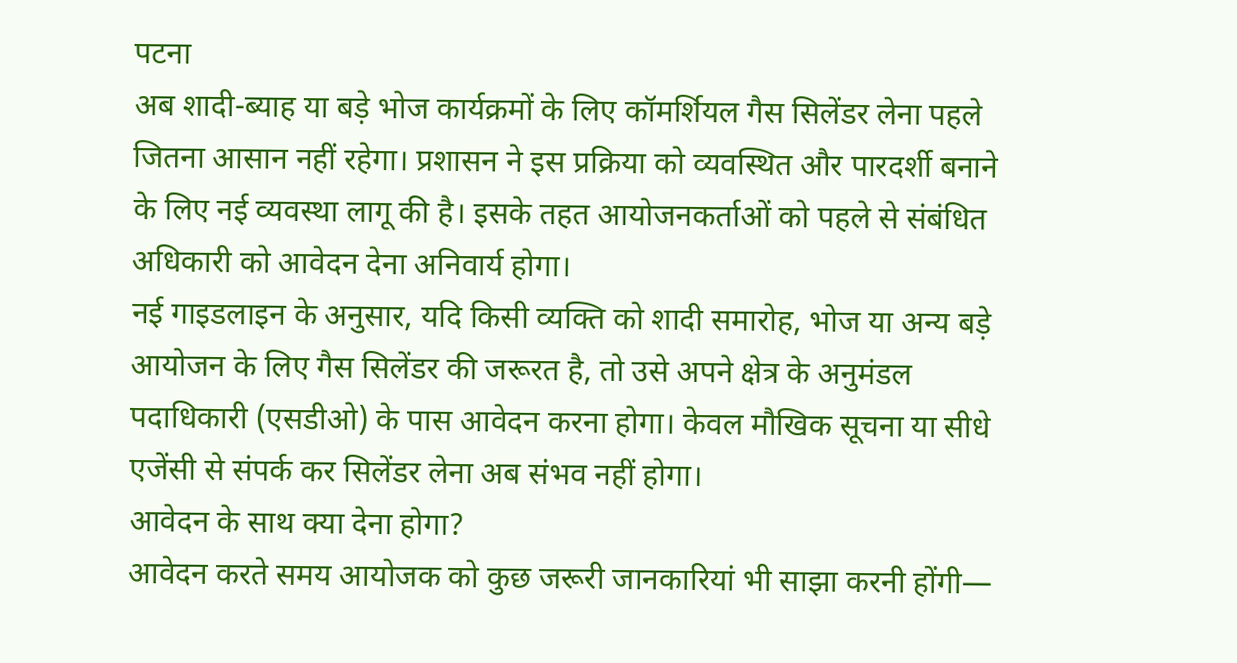पटना
अब शादी-ब्याह या बड़े भोज कार्यक्रमों के लिए कॉमर्शियल गैस सिलेंडर लेना पहले जितना आसान नहीं रहेगा। प्रशासन ने इस प्रक्रिया को व्यवस्थित और पारदर्शी बनाने के लिए नई व्यवस्था लागू की है। इसके तहत आयोजनकर्ताओं को पहले से संबंधित अधिकारी को आवेदन देना अनिवार्य होगा।
नई गाइडलाइन के अनुसार, यदि किसी व्यक्ति को शादी समारोह, भोज या अन्य बड़े आयोजन के लिए गैस सिलेंडर की जरूरत है, तो उसे अपने क्षेत्र के अनुमंडल पदाधिकारी (एसडीओ) के पास आवेदन करना होगा। केवल मौखिक सूचना या सीधे एजेंसी से संपर्क कर सिलेंडर लेना अब संभव नहीं होगा।
आवेदन के साथ क्या देना होगा?
आवेदन करते समय आयोजक को कुछ जरूरी जानकारियां भी साझा करनी होंगी—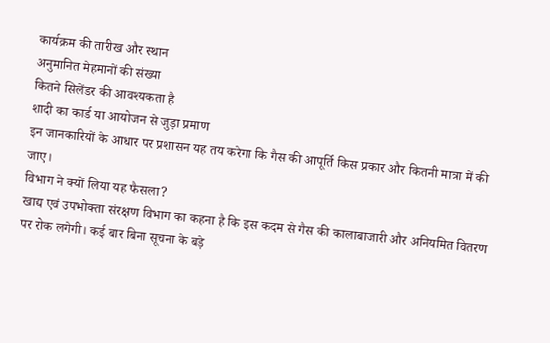कार्यक्रम की तारीख और स्थान
अनुमानित मेहमानों की संख्या
कितने सिलेंडर की आवश्यकता है
शादी का कार्ड या आयोजन से जुड़ा प्रमाण
इन जानकारियों के आधार पर प्रशासन यह तय करेगा कि गैस की आपूर्ति किस प्रकार और कितनी मात्रा में की जाए।
विभाग ने क्यों लिया यह फैसला?
खाद्य एवं उपभोक्ता संरक्षण विभाग का कहना है कि इस कदम से गैस की कालाबाजारी और अनियमित वितरण पर रोक लगेगी। कई बार बिना सूचना के बड़े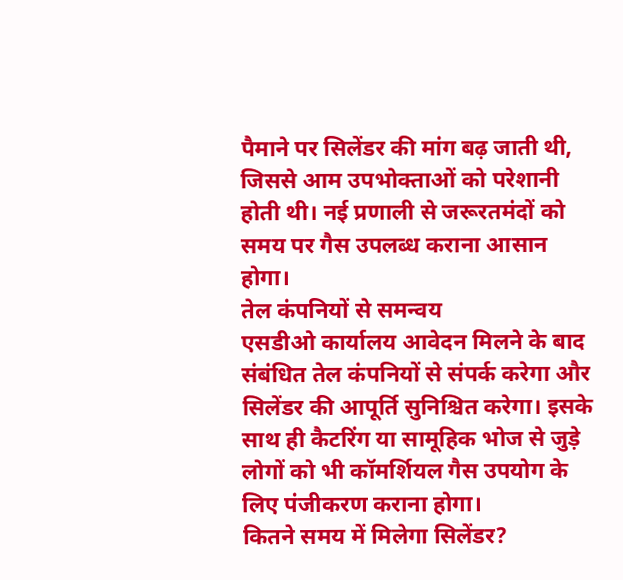पैमाने पर सिलेंडर की मांग बढ़ जाती थी, जिससे आम उपभोक्ताओं को परेशानी होती थी। नई प्रणाली से जरूरतमंदों को समय पर गैस उपलब्ध कराना आसान होगा।
तेल कंपनियों से समन्वय
एसडीओ कार्यालय आवेदन मिलने के बाद संबंधित तेल कंपनियों से संपर्क करेगा और सिलेंडर की आपूर्ति सुनिश्चित करेगा। इसके साथ ही कैटरिंग या सामूहिक भोज से जुड़े लोगों को भी कॉमर्शियल गैस उपयोग के लिए पंजीकरण कराना होगा।
कितने समय में मिलेगा सिलेंडर?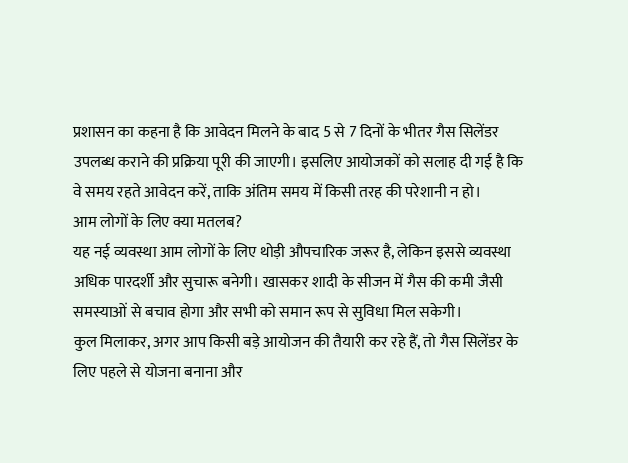प्रशासन का कहना है कि आवेदन मिलने के बाद 5 से 7 दिनों के भीतर गैस सिलेंडर उपलब्ध कराने की प्रक्रिया पूरी की जाएगी। इसलिए आयोजकों को सलाह दी गई है कि वे समय रहते आवेदन करें, ताकि अंतिम समय में किसी तरह की परेशानी न हो।
आम लोगों के लिए क्या मतलब?
यह नई व्यवस्था आम लोगों के लिए थोड़ी औपचारिक जरूर है, लेकिन इससे व्यवस्था अधिक पारदर्शी और सुचारू बनेगी। खासकर शादी के सीजन में गैस की कमी जैसी समस्याओं से बचाव होगा और सभी को समान रूप से सुविधा मिल सकेगी।
कुल मिलाकर, अगर आप किसी बड़े आयोजन की तैयारी कर रहे हैं, तो गैस सिलेंडर के लिए पहले से योजना बनाना और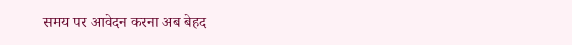समय पर आवेदन करना अब बेहद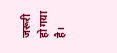जरूरी हो गया है।